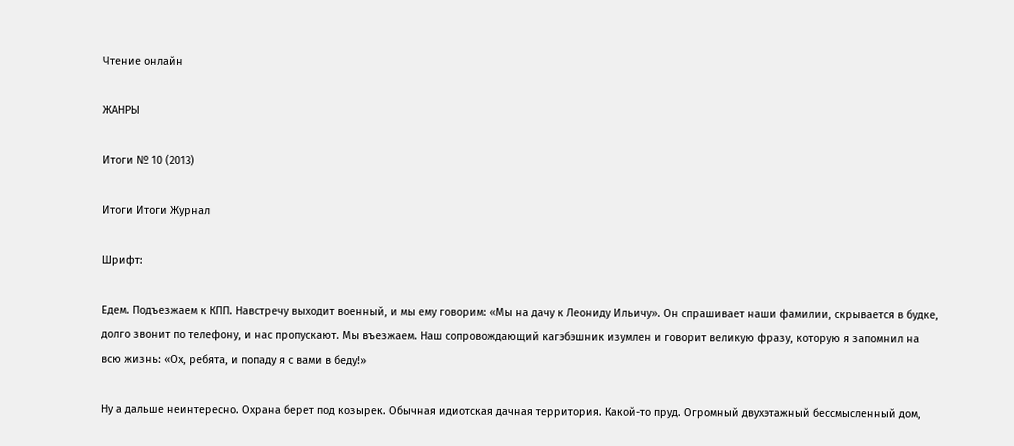Чтение онлайн

ЖАНРЫ

Итоги № 10 (2013)

Итоги Итоги Журнал

Шрифт:

Едем. Подъезжаем к КПП. Навстречу выходит военный, и мы ему говорим: «Мы на дачу к Леониду Ильичу». Он спрашивает наши фамилии, скрывается в будке, долго звонит по телефону, и нас пропускают. Мы въезжаем. Наш сопровождающий кагэбэшник изумлен и говорит великую фразу, которую я запомнил на всю жизнь: «Ох, ребята, и попаду я с вами в беду!»

Ну а дальше неинтересно. Охрана берет под козырек. Обычная идиотская дачная территория. Какой-то пруд. Огромный двухэтажный бессмысленный дом,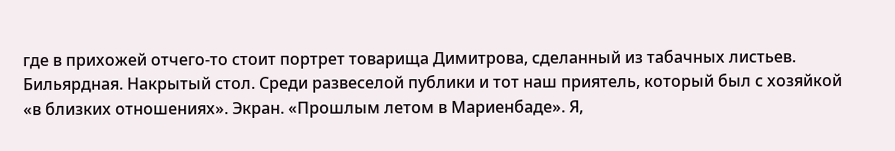где в прихожей отчего-то стоит портрет товарища Димитрова, сделанный из табачных листьев. Бильярдная. Накрытый стол. Среди развеселой публики и тот наш приятель, который был с хозяйкой «в близких отношениях». Экран. «Прошлым летом в Мариенбаде». Я,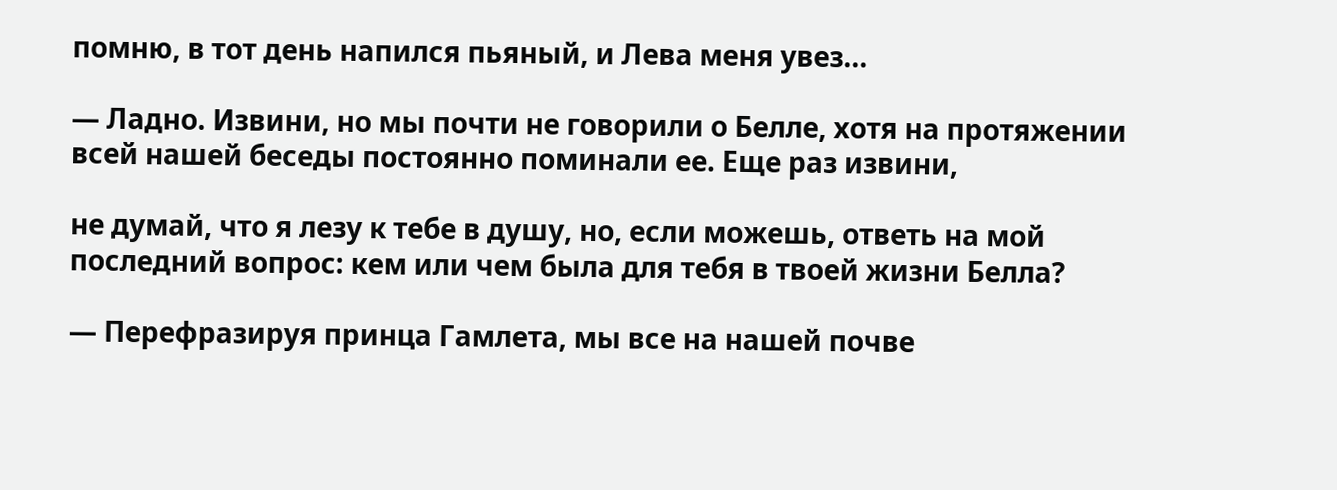помню, в тот день напился пьяный, и Лева меня увез...

— Ладно. Извини, но мы почти не говорили о Белле, хотя на протяжении всей нашей беседы постоянно поминали ее. Еще раз извини,

не думай, что я лезу к тебе в душу, но, если можешь, ответь на мой последний вопрос: кем или чем была для тебя в твоей жизни Белла?

— Перефразируя принца Гамлета, мы все на нашей почве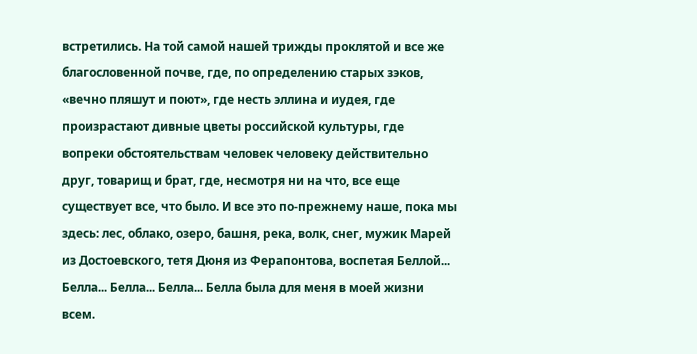встретились. На той самой нашей трижды проклятой и все же благословенной почве, где, по определению старых зэков, «вечно пляшут и поют», где несть эллина и иудея, где произрастают дивные цветы российской культуры, где вопреки обстоятельствам человек человеку действительно друг, товарищ и брат, где, несмотря ни на что, все еще существует все, что было. И все это по-прежнему наше, пока мы здесь: лес, облако, озеро, башня, река, волк, снег, мужик Марей из Достоевского, тетя Дюня из Ферапонтова, воспетая Беллой... Белла... Белла... Белла... Белла была для меня в моей жизни всем.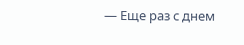— Еще раз с днем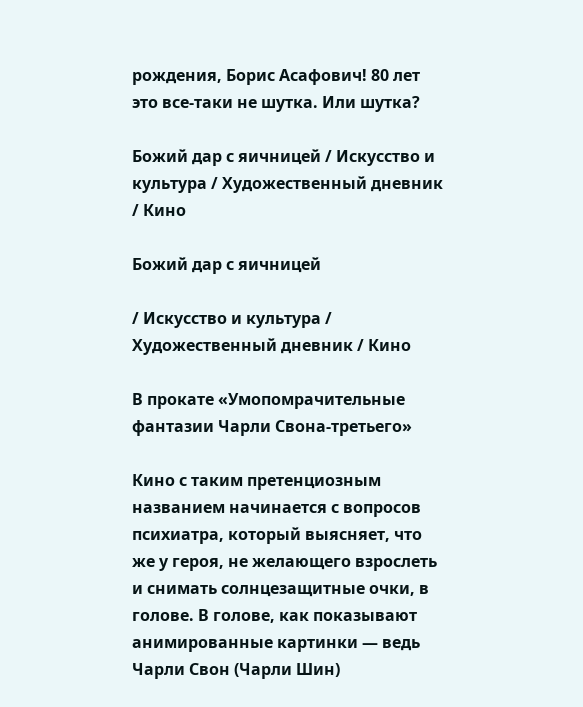рождения, Борис Асафович! 80 лет это все-таки не шутка. Или шутка?

Божий дар с яичницей / Искусство и культура / Художественный дневник / Кино

Божий дар с яичницей

/ Искусство и культура / Художественный дневник / Кино

В прокате «Умопомрачительные фантазии Чарли Свона-третьего»

Кино с таким претенциозным названием начинается с вопросов психиатра, который выясняет, что же у героя, не желающего взрослеть и снимать солнцезащитные очки, в голове. В голове, как показывают анимированные картинки — ведь Чарли Свон (Чарли Шин)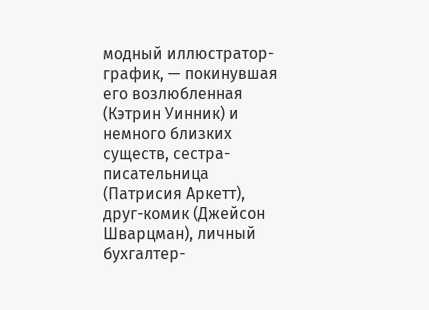модный иллюстратор-график, — покинувшая его возлюбленная (Кэтрин Уинник) и немного близких существ, сестра-писательница (Патриcия Аркетт), друг-комик (Джейсон Шварцман), личный бухгалтер-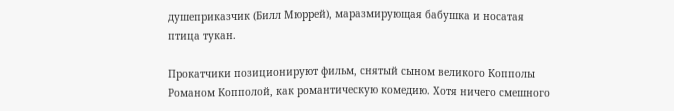душеприказчик (Билл Мюррей), маразмирующая бабушка и носатая птица тукан.

Прокатчики позиционируют фильм, снятый сыном великого Копполы Романом Копполой, как романтическую комедию. Хотя ничего смешного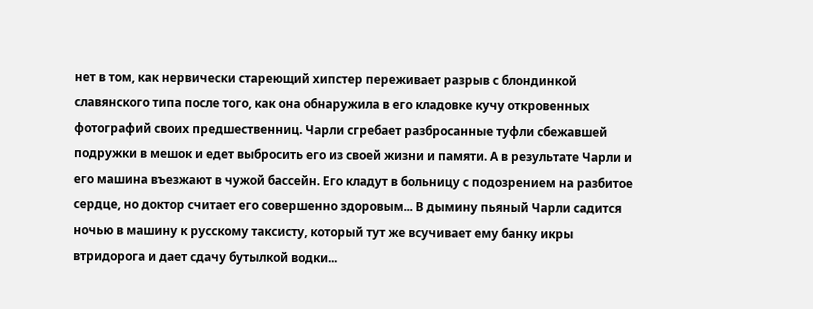нет в том, как нервически стареющий хипстер переживает разрыв с блондинкой славянского типа после того, как она обнаружила в его кладовке кучу откровенных фотографий своих предшественниц. Чарли сгребает разбросанные туфли сбежавшей подружки в мешок и едет выбросить его из своей жизни и памяти. А в результате Чарли и его машина въезжают в чужой бассейн. Его кладут в больницу с подозрением на разбитое сердце, но доктор считает его совершенно здоровым... В дымину пьяный Чарли садится ночью в машину к русскому таксисту, который тут же всучивает ему банку икры втридорога и дает сдачу бутылкой водки...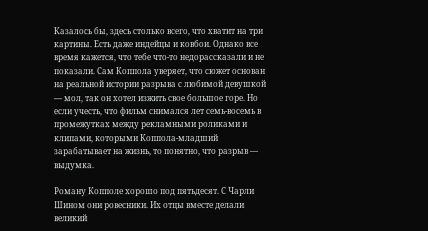Казалось бы, здесь столько всего, что хватит на три картины. Есть даже индейцы и ковбои. Однако все время кажется, что тебе что-то недорассказали и не показали. Сам Коппола уверяет, что сюжет основан на реальной истории разрыва с любимой девушкой — мол, так он хотел изжить свое большое горе. Но если учесть, что фильм снимался лет семь-восемь в промежутках между рекламными роликами и клипами, которыми Коппола-младший зарабатывает на жизнь, то понятно, что разрыв — выдумка.

Роману Копполе хорошо под пятьдесят. С Чарли Шином они ровесники. Их отцы вместе делали великий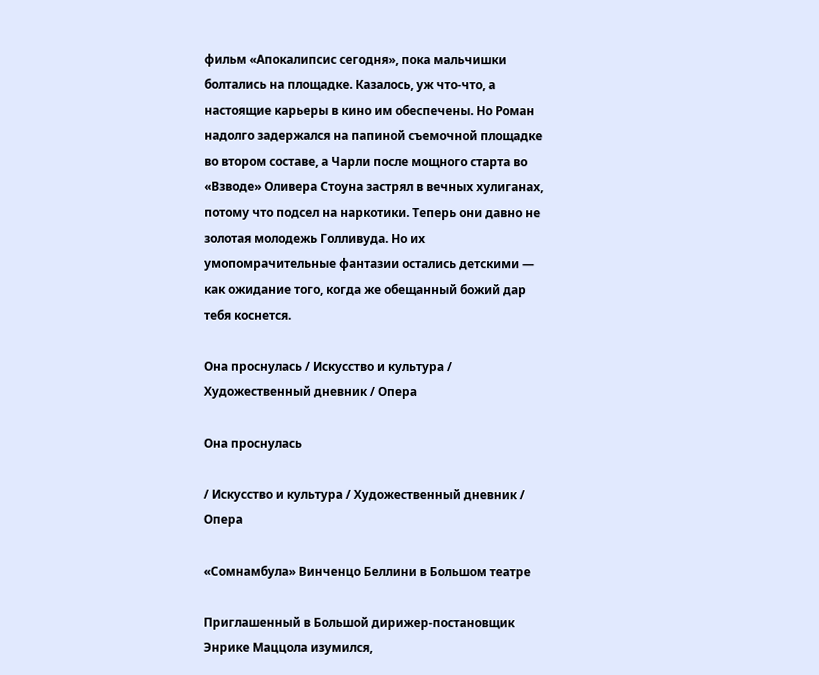фильм «Апокалипсис сегодня», пока мальчишки болтались на площадке. Казалось, уж что-что, а настоящие карьеры в кино им обеспечены. Но Роман надолго задержался на папиной съемочной площадке во втором составе, а Чарли после мощного старта во «Взводе» Оливера Стоуна застрял в вечных хулиганах, потому что подсел на наркотики. Теперь они давно не золотая молодежь Голливуда. Но их умопомрачительные фантазии остались детскими — как ожидание того, когда же обещанный божий дар тебя коснется.

Она проснулась / Искусство и культура / Художественный дневник / Опера

Она проснулась

/ Искусство и культура / Художественный дневник / Опера

«Сомнамбула» Винченцо Беллини в Большом театре

Приглашенный в Большой дирижер-постановщик Энрике Маццола изумился,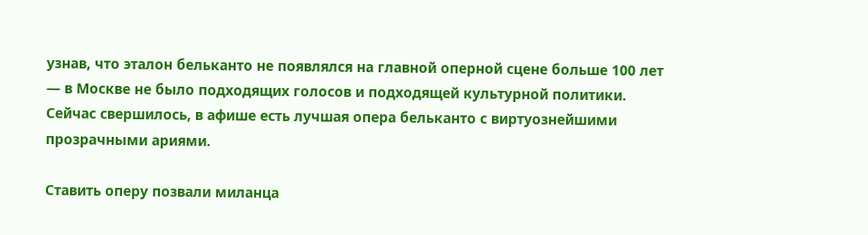узнав, что эталон бельканто не появлялся на главной оперной сцене больше 100 лет — в Москве не было подходящих голосов и подходящей культурной политики. Сейчас свершилось, в афише есть лучшая опера бельканто с виртуознейшими прозрачными ариями.

Ставить оперу позвали миланца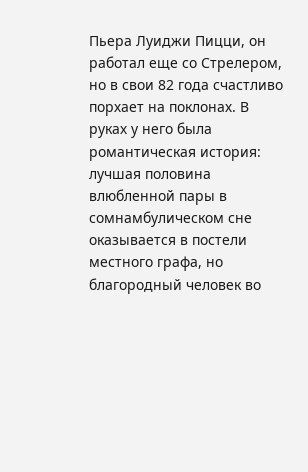Пьера Луиджи Пицци, он работал еще со Стрелером, но в свои 82 года счастливо порхает на поклонах. В руках у него была романтическая история: лучшая половина влюбленной пары в сомнамбулическом сне оказывается в постели местного графа, но благородный человек во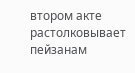втором акте растолковывает пейзанам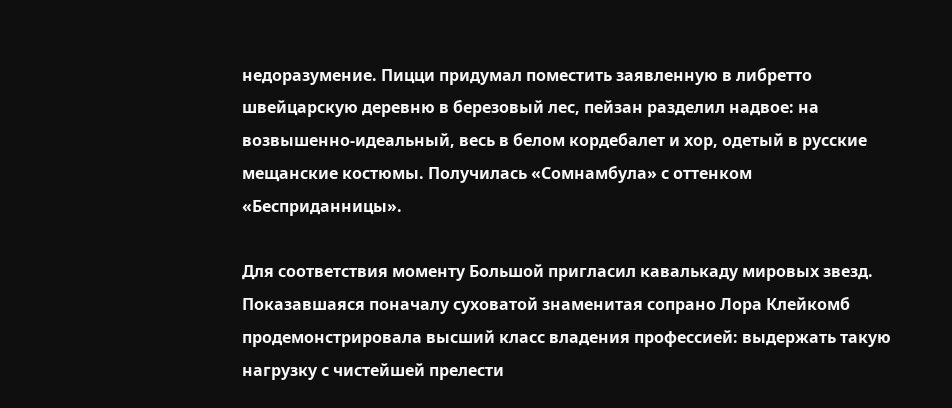недоразумение. Пицци придумал поместить заявленную в либретто швейцарскую деревню в березовый лес, пейзан разделил надвое: на возвышенно-идеальный, весь в белом кордебалет и хор, одетый в русские мещанские костюмы. Получилась «Сомнамбула» с оттенком «Бесприданницы».

Для соответствия моменту Большой пригласил кавалькаду мировых звезд. Показавшаяся поначалу суховатой знаменитая сопрано Лора Клейкомб продемонстрировала высший класс владения профессией: выдержать такую нагрузку с чистейшей прелести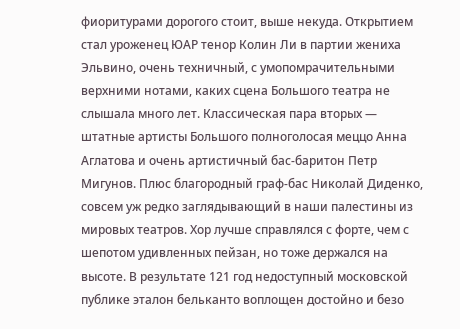фиоритурами дорогого стоит, выше некуда. Открытием стал уроженец ЮАР тенор Колин Ли в партии жениха Эльвино, очень техничный, с умопомрачительными верхними нотами, каких сцена Большого театра не слышала много лет. Классическая пара вторых — штатные артисты Большого полноголосая меццо Анна Аглатова и очень артистичный бас-баритон Петр Мигунов. Плюс благородный граф-бас Николай Диденко, совсем уж редко заглядывающий в наши палестины из мировых театров. Хор лучше справлялся с форте, чем с шепотом удивленных пейзан, но тоже держался на высоте. В результате 121 год недоступный московской публике эталон бельканто воплощен достойно и безо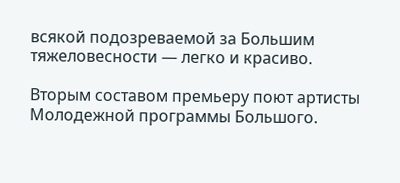всякой подозреваемой за Большим тяжеловесности — легко и красиво.

Вторым составом премьеру поют артисты Молодежной программы Большого.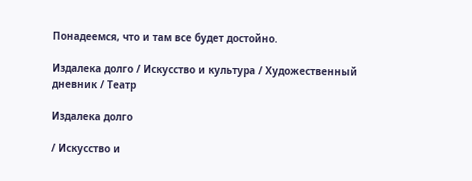Понадеемся, что и там все будет достойно.

Издалека долго / Искусство и культура / Художественный дневник / Театр

Издалека долго

/ Искусство и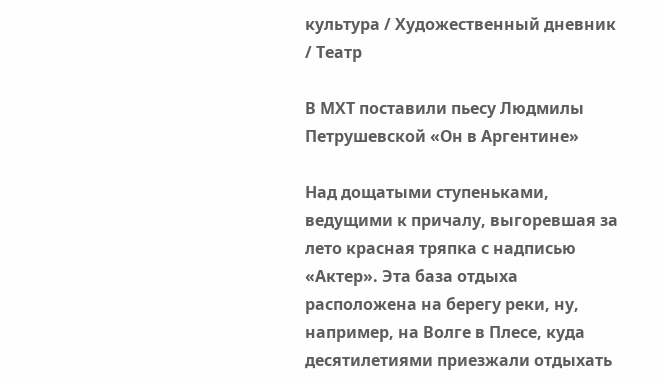культура / Художественный дневник / Театр

В МХТ поставили пьесу Людмилы Петрушевской «Он в Аргентине»

Над дощатыми ступеньками, ведущими к причалу, выгоревшая за лето красная тряпка с надписью «Актер». Эта база отдыха расположена на берегу реки, ну, например, на Волге в Плесе, куда десятилетиями приезжали отдыхать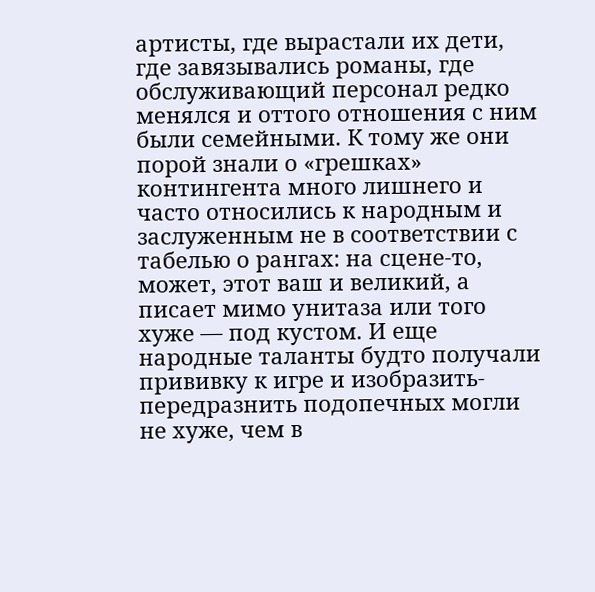артисты, где вырастали их дети, где завязывались романы, где обслуживающий персонал редко менялся и оттого отношения с ним были семейными. К тому же они порой знали о «грешках» контингента много лишнего и часто относились к народным и заслуженным не в соответствии с табелью о рангах: на сцене-то, может, этот ваш и великий, а писает мимо унитаза или того хуже — под кустом. И еще народные таланты будто получали прививку к игре и изобразить-передразнить подопечных могли не хуже, чем в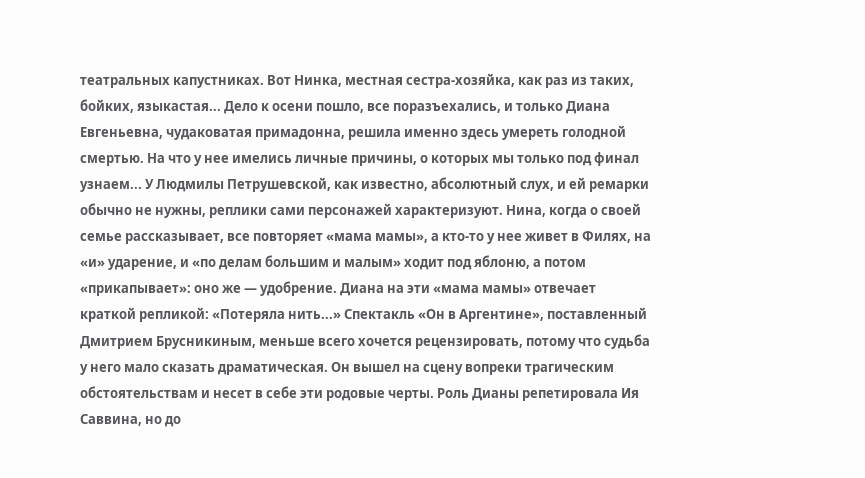театральных капустниках. Вот Нинка, местная сестра-хозяйка, как раз из таких, бойких, языкастая... Дело к осени пошло, все поразъехались, и только Диана Евгеньевна, чудаковатая примадонна, решила именно здесь умереть голодной смертью. На что у нее имелись личные причины, о которых мы только под финал узнаем... У Людмилы Петрушевской, как известно, абсолютный слух, и ей ремарки обычно не нужны, реплики сами персонажей характеризуют. Нина, когда о своей семье рассказывает, все повторяет «мама мамы», а кто-то у нее живет в Филях, на «и» ударение, и «по делам большим и малым» ходит под яблоню, а потом «прикапывает»: оно же — удобрение. Диана на эти «мама мамы» отвечает краткой репликой: «Потеряла нить...» Спектакль «Он в Аргентине», поставленный Дмитрием Брусникиным, меньше всего хочется рецензировать, потому что судьба у него мало сказать драматическая. Он вышел на сцену вопреки трагическим обстоятельствам и несет в себе эти родовые черты. Роль Дианы репетировала Ия Саввина, но до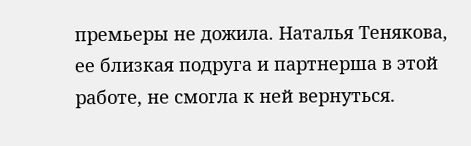премьеры не дожила. Наталья Тенякова, ее близкая подруга и партнерша в этой работе, не смогла к ней вернуться.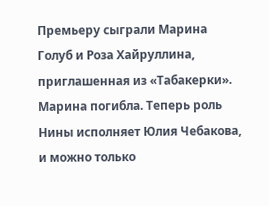Премьеру сыграли Марина Голуб и Роза Хайруллина, приглашенная из «Табакерки». Марина погибла. Теперь роль Нины исполняет Юлия Чебакова, и можно только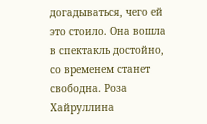догадываться, чего ей это стоило. Она вошла в спектакль достойно, со временем станет свободна. Роза Хайруллина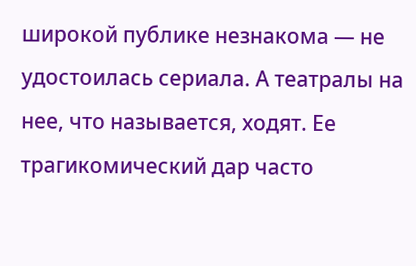широкой публике незнакома — не удостоилась сериала. А театралы на нее, что называется, ходят. Ее трагикомический дар часто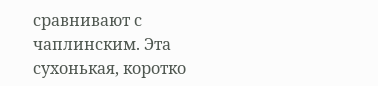сравнивают с чаплинским. Эта сухонькая, коротко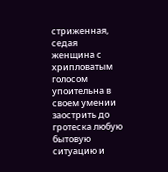стриженная, седая женщина с хрипловатым голосом упоительна в своем умении заострить до гротеска любую бытовую ситуацию и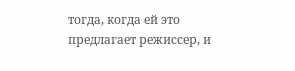тогда, когда ей это предлагает режиссер, и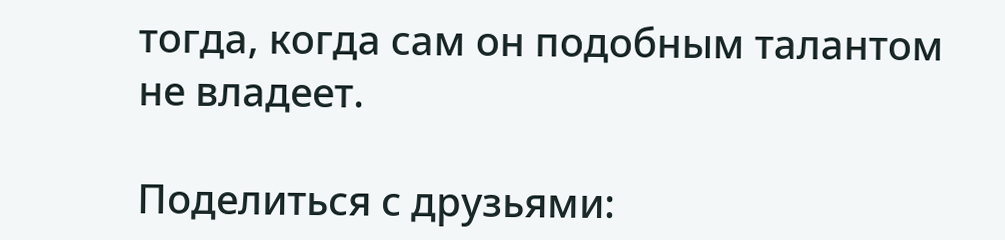тогда, когда сам он подобным талантом не владеет.

Поделиться с друзьями: